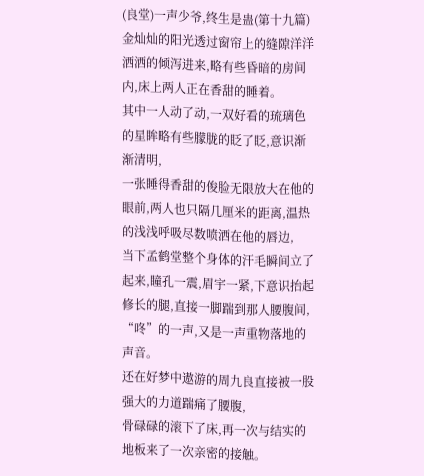(良堂)一声少爷,终生是蛊(第十九篇)
金灿灿的阳光透过窗帘上的缝隙洋洋洒洒的倾泻进来,略有些昏暗的房间内,床上两人正在香甜的睡着。
其中一人动了动,一双好看的琉璃色的星眸略有些朦胧的眨了眨,意识渐渐清明,
一张睡得香甜的俊脸无限放大在他的眼前,两人也只隔几厘米的距离,温热的浅浅呼吸尽数喷洒在他的唇边,
当下孟鹤堂整个身体的汗毛瞬间立了起来,瞳孔一震,眉宇一紧,下意识抬起修长的腿,直接一脚踹到那人腰腹间,
“咚”的一声,又是一声重物落地的声音。
还在好梦中遨游的周九良直接被一股强大的力道踹痛了腰腹,
骨碌碌的滚下了床,再一次与结实的地板来了一次亲密的接触。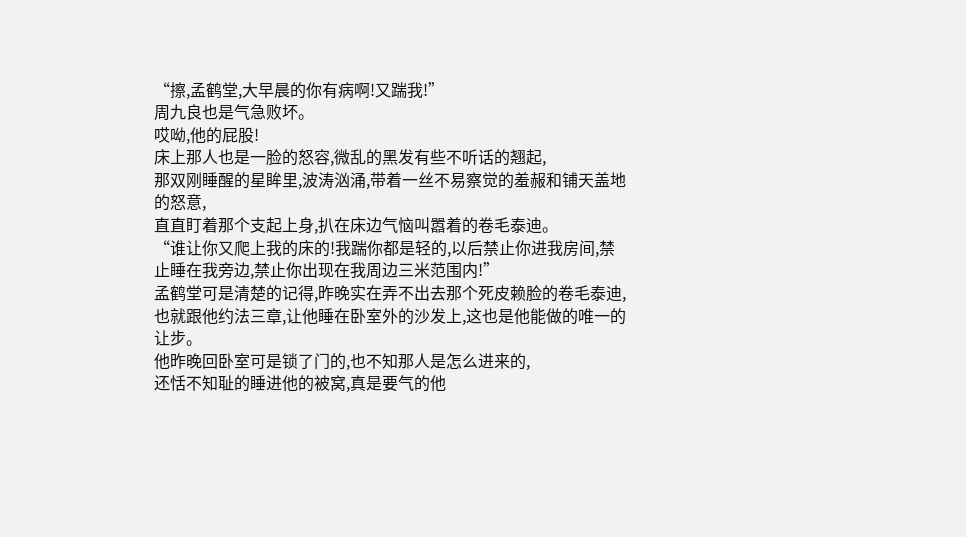“擦,孟鹤堂,大早晨的你有病啊!又踹我!”
周九良也是气急败坏。
哎呦,他的屁股!
床上那人也是一脸的怒容,微乱的黑发有些不听话的翘起,
那双刚睡醒的星眸里,波涛汹涌,带着一丝不易察觉的羞赧和铺天盖地的怒意,
直直盯着那个支起上身,扒在床边气恼叫嚣着的卷毛泰迪。
“谁让你又爬上我的床的!我踹你都是轻的,以后禁止你进我房间,禁止睡在我旁边,禁止你出现在我周边三米范围内!”
孟鹤堂可是清楚的记得,昨晚实在弄不出去那个死皮赖脸的卷毛泰迪,
也就跟他约法三章,让他睡在卧室外的沙发上,这也是他能做的唯一的让步。
他昨晚回卧室可是锁了门的,也不知那人是怎么进来的,
还恬不知耻的睡进他的被窝,真是要气的他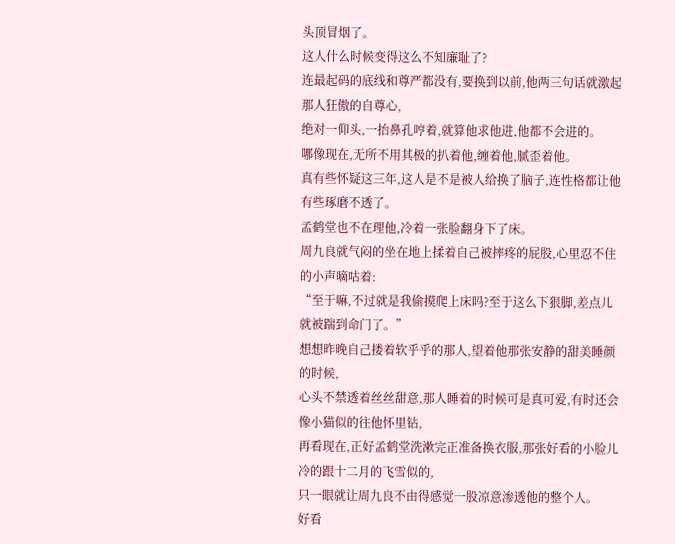头顶冒烟了。
这人什么时候变得这么不知廉耻了?
连最起码的底线和尊严都没有,要换到以前,他两三句话就激起那人狂傲的自尊心,
绝对一仰头,一抬鼻孔哼着,就算他求他进,他都不会进的。
哪像现在,无所不用其极的扒着他,缠着他,腻歪着他。
真有些怀疑这三年,这人是不是被人给换了脑子,连性格都让他有些琢磨不透了。
孟鹤堂也不在理他,冷着一张脸翻身下了床。
周九良就气闷的坐在地上揉着自己被摔疼的屁股,心里忍不住的小声嘀咕着:
“至于嘛,不过就是我偷摸爬上床吗?至于这么下狠脚,差点儿就被踹到命门了。”
想想昨晚自己搂着软乎乎的那人,望着他那张安静的甜美睡颜的时候,
心头不禁透着丝丝甜意,那人睡着的时候可是真可爱,有时还会像小猫似的往他怀里钻,
再看现在,正好孟鹤堂洗漱完正准备换衣服,那张好看的小脸儿冷的跟十二月的飞雪似的,
只一眼就让周九良不由得感觉一股凉意渗透他的整个人。
好看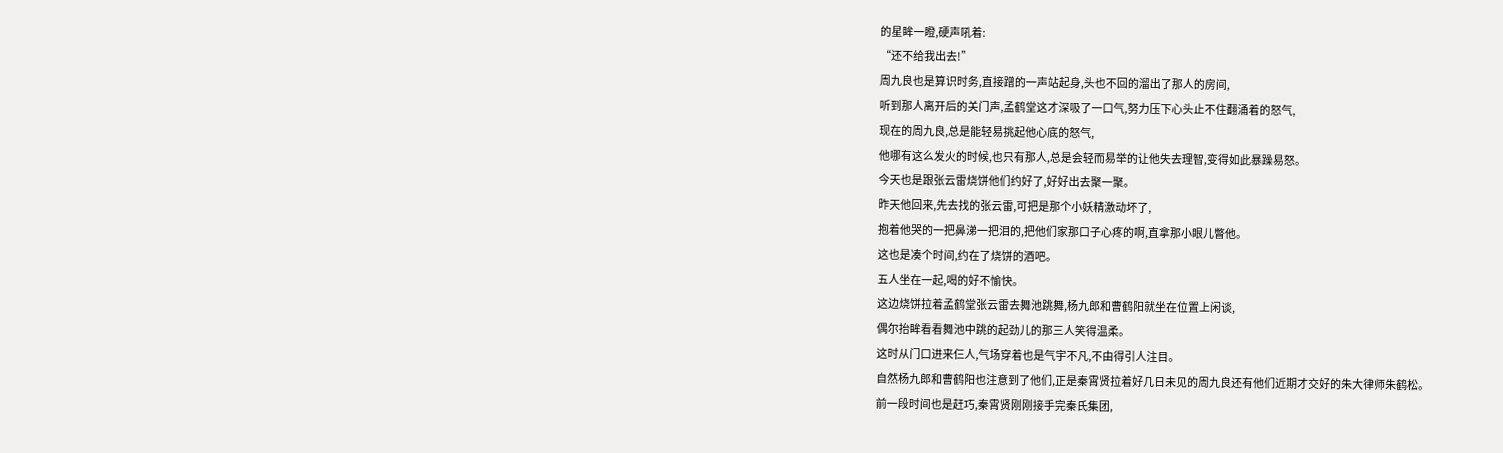的星眸一瞪,硬声吼着:
“还不给我出去!”
周九良也是算识时务,直接蹭的一声站起身,头也不回的溜出了那人的房间,
听到那人离开后的关门声,孟鹤堂这才深吸了一口气,努力压下心头止不住翻涌着的怒气,
现在的周九良,总是能轻易挑起他心底的怒气,
他哪有这么发火的时候,也只有那人,总是会轻而易举的让他失去理智,变得如此暴躁易怒。
今天也是跟张云雷烧饼他们约好了,好好出去聚一聚。
昨天他回来,先去找的张云雷,可把是那个小妖精激动坏了,
抱着他哭的一把鼻涕一把泪的,把他们家那口子心疼的啊,直拿那小眼儿瞥他。
这也是凑个时间,约在了烧饼的酒吧。
五人坐在一起,喝的好不愉快。
这边烧饼拉着孟鹤堂张云雷去舞池跳舞,杨九郎和曹鹤阳就坐在位置上闲谈,
偶尔抬眸看看舞池中跳的起劲儿的那三人笑得温柔。
这时从门口进来仨人,气场穿着也是气宇不凡,不由得引人注目。
自然杨九郎和曹鹤阳也注意到了他们,正是秦霄贤拉着好几日未见的周九良还有他们近期才交好的朱大律师朱鹤松。
前一段时间也是赶巧,秦霄贤刚刚接手完秦氏集团,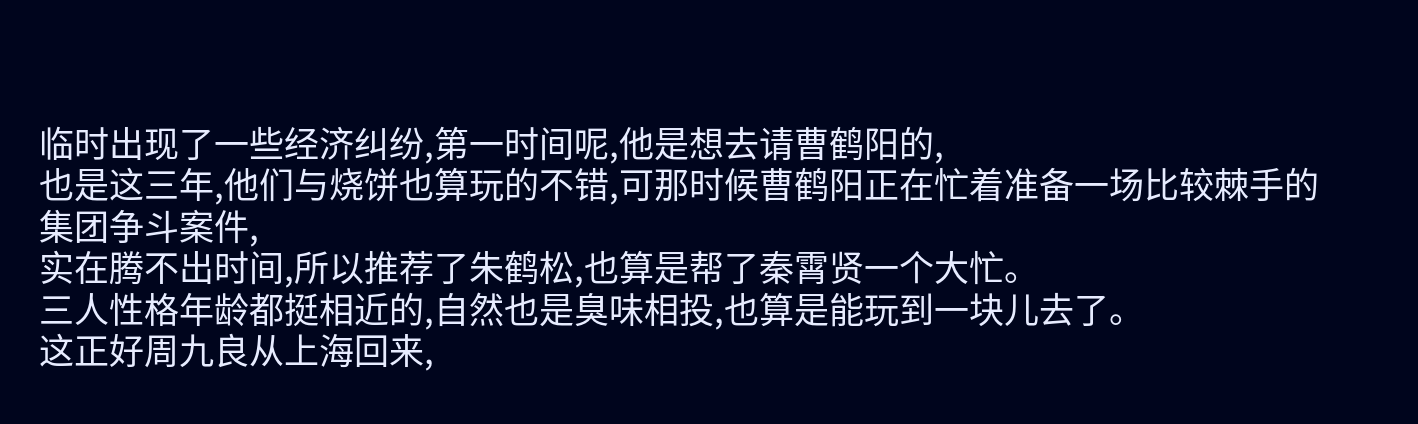临时出现了一些经济纠纷,第一时间呢,他是想去请曹鹤阳的,
也是这三年,他们与烧饼也算玩的不错,可那时候曹鹤阳正在忙着准备一场比较棘手的集团争斗案件,
实在腾不出时间,所以推荐了朱鹤松,也算是帮了秦霄贤一个大忙。
三人性格年龄都挺相近的,自然也是臭味相投,也算是能玩到一块儿去了。
这正好周九良从上海回来,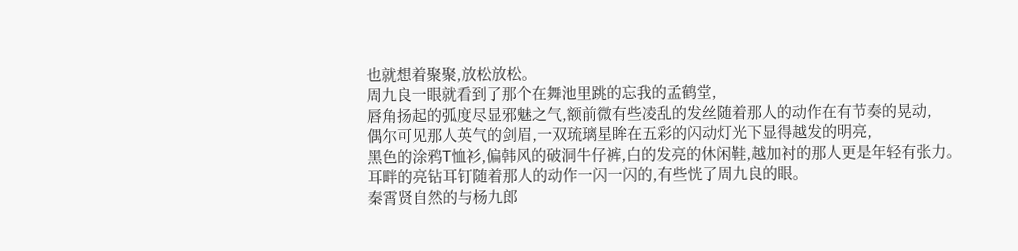也就想着聚聚,放松放松。
周九良一眼就看到了那个在舞池里跳的忘我的孟鹤堂,
唇角扬起的弧度尽显邪魅之气,额前微有些凌乱的发丝随着那人的动作在有节奏的晃动,
偶尔可见那人英气的剑眉,一双琉璃星眸在五彩的闪动灯光下显得越发的明亮,
黑色的涂鸦T恤衫,偏韩风的破洞牛仔裤,白的发亮的休闲鞋,越加衬的那人更是年轻有张力。
耳畔的亮钻耳钉随着那人的动作一闪一闪的,有些恍了周九良的眼。
秦霄贤自然的与杨九郎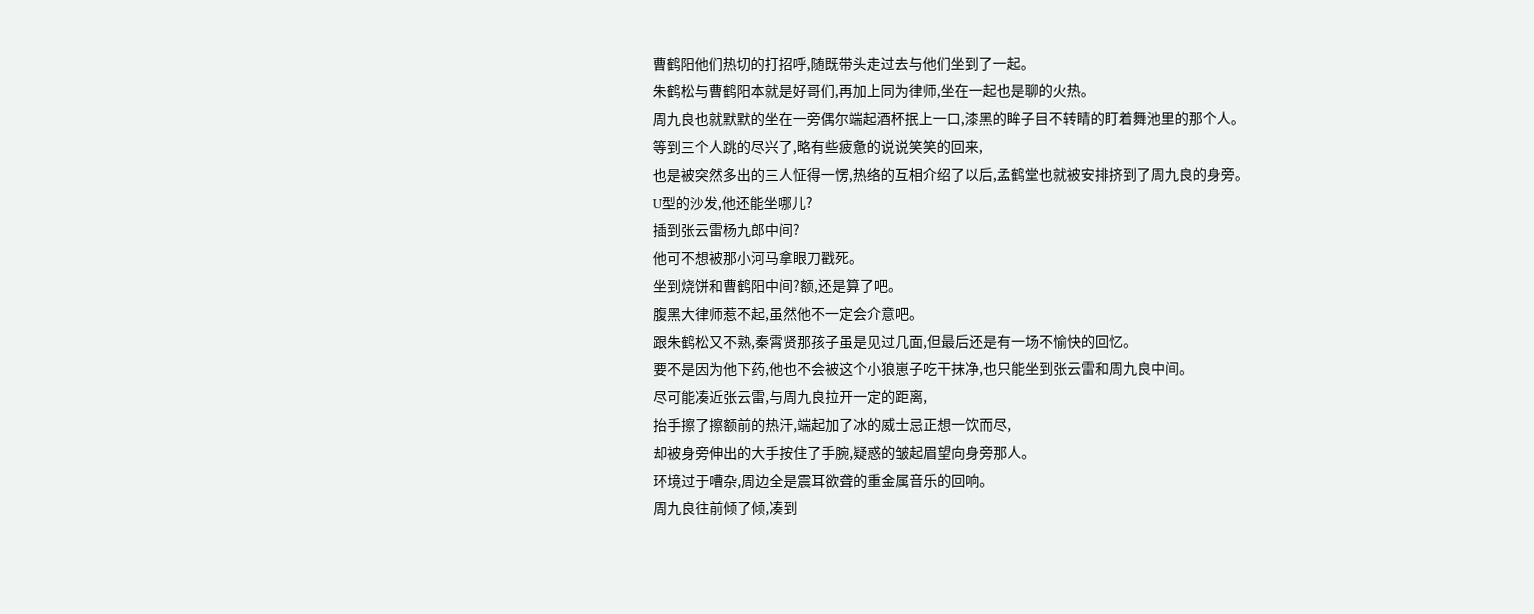曹鹤阳他们热切的打招呼,随既带头走过去与他们坐到了一起。
朱鹤松与曹鹤阳本就是好哥们,再加上同为律师,坐在一起也是聊的火热。
周九良也就默默的坐在一旁偶尔端起酒杯抿上一口,漆黑的眸子目不转睛的盯着舞池里的那个人。
等到三个人跳的尽兴了,略有些疲惫的说说笑笑的回来,
也是被突然多出的三人怔得一愣,热络的互相介绍了以后,孟鹤堂也就被安排挤到了周九良的身旁。
U型的沙发,他还能坐哪儿?
插到张云雷杨九郎中间?
他可不想被那小河马拿眼刀戳死。
坐到烧饼和曹鹤阳中间?额,还是算了吧。
腹黑大律师惹不起,虽然他不一定会介意吧。
跟朱鹤松又不熟,秦霄贤那孩子虽是见过几面,但最后还是有一场不愉快的回忆。
要不是因为他下药,他也不会被这个小狼崽子吃干抹净,也只能坐到张云雷和周九良中间。
尽可能凑近张云雷,与周九良拉开一定的距离,
抬手擦了擦额前的热汗,端起加了冰的威士忌正想一饮而尽,
却被身旁伸出的大手按住了手腕,疑惑的皱起眉望向身旁那人。
环境过于嘈杂,周边全是震耳欲聋的重金属音乐的回响。
周九良往前倾了倾,凑到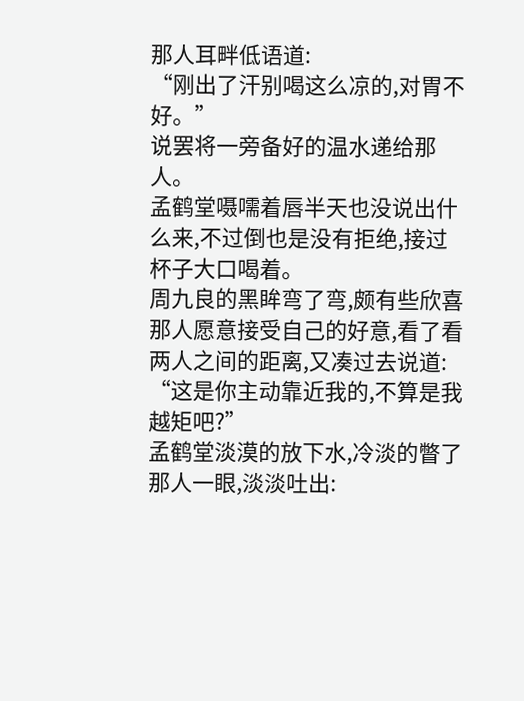那人耳畔低语道:
“刚出了汗别喝这么凉的,对胃不好。”
说罢将一旁备好的温水递给那人。
孟鹤堂嗫嚅着唇半天也没说出什么来,不过倒也是没有拒绝,接过杯子大口喝着。
周九良的黑眸弯了弯,颇有些欣喜那人愿意接受自己的好意,看了看两人之间的距离,又凑过去说道:
“这是你主动靠近我的,不算是我越矩吧?”
孟鹤堂淡漠的放下水,冷淡的瞥了那人一眼,淡淡吐出: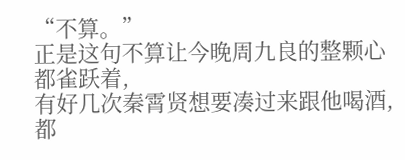“不算。”
正是这句不算让今晚周九良的整颗心都雀跃着,
有好几次秦霄贤想要凑过来跟他喝酒,都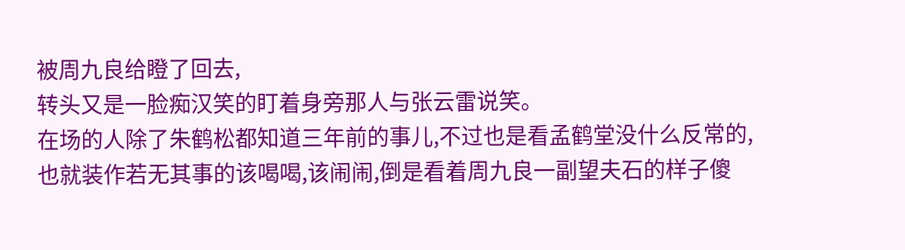被周九良给瞪了回去,
转头又是一脸痴汉笑的盯着身旁那人与张云雷说笑。
在场的人除了朱鹤松都知道三年前的事儿,不过也是看孟鹤堂没什么反常的,
也就装作若无其事的该喝喝,该闹闹,倒是看着周九良一副望夫石的样子傻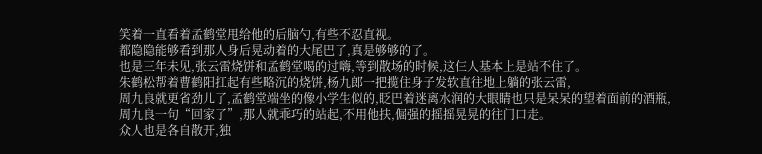笑着一直看着孟鹤堂甩给他的后脑勺,有些不忍直视。
都隐隐能够看到那人身后晃动着的大尾巴了,真是够够的了。
也是三年未见,张云雷烧饼和孟鹤堂喝的过嗨,等到散场的时候,这仨人基本上是站不住了。
朱鹤松帮着曹鹤阳扛起有些略沉的烧饼,杨九郎一把揽住身子发软直往地上躺的张云雷,
周九良就更省劲儿了,孟鹤堂端坐的像小学生似的,眨巴着迷离水润的大眼睛也只是呆呆的望着面前的酒瓶,
周九良一句“回家了”,那人就乖巧的站起,不用他扶,倔强的摇摇晃晃的往门口走。
众人也是各自散开,独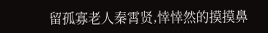留孤寡老人秦霄贤,悻悻然的摸摸鼻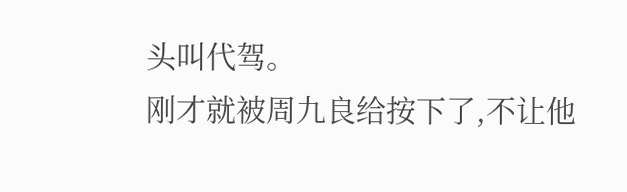头叫代驾。
刚才就被周九良给按下了,不让他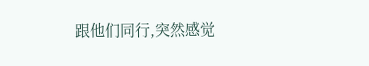跟他们同行,突然感觉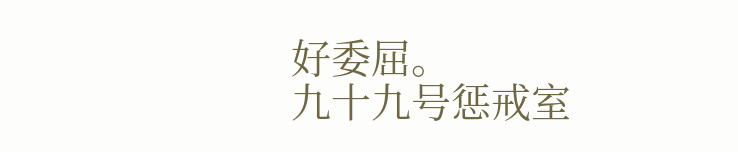好委屈。
九十九号惩戒室